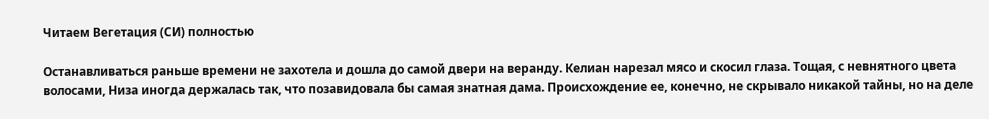Читаем Вегетация (СИ) полностью

Останавливаться раньше времени не захотела и дошла до самой двери на веранду. Келиан нарезал мясо и скосил глаза. Тощая, с невнятного цвета волосами, Низа иногда держалась так, что позавидовала бы самая знатная дама. Происхождение ее, конечно, не скрывало никакой тайны, но на деле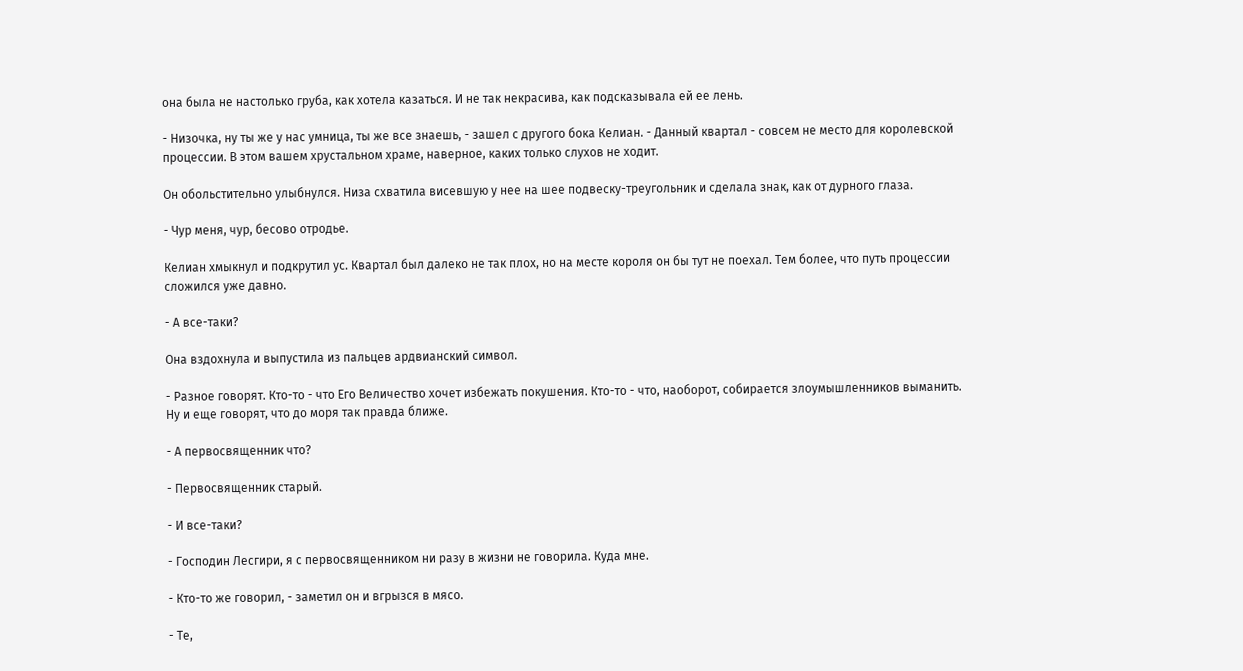она была не настолько груба, как хотела казаться. И не так некрасива, как подсказывала ей ее лень.

- Низочка, ну ты же у нас умница, ты же все знаешь, - зашел с другого бока Келиан. - Данный квартал - совсем не место для королевской процессии. В этом вашем хрустальном храме, наверное, каких только слухов не ходит.

Он обольстительно улыбнулся. Низа схватила висевшую у нее на шее подвеску-треугольник и сделала знак, как от дурного глаза.

- Чур меня, чур, бесово отродье.

Келиан хмыкнул и подкрутил ус. Квартал был далеко не так плох, но на месте короля он бы тут не поехал. Тем более, что путь процессии сложился уже давно.

- А все-таки?

Она вздохнула и выпустила из пальцев ардвианский символ.

- Разное говорят. Кто-то - что Его Величество хочет избежать покушения. Кто-то - что, наоборот, собирается злоумышленников выманить. Ну и еще говорят, что до моря так правда ближе.

- А первосвященник что?

- Первосвященник старый.

- И все-таки?

- Господин Лесгири, я с первосвященником ни разу в жизни не говорила. Куда мне.

- Кто-то же говорил, - заметил он и вгрызся в мясо.

- Те,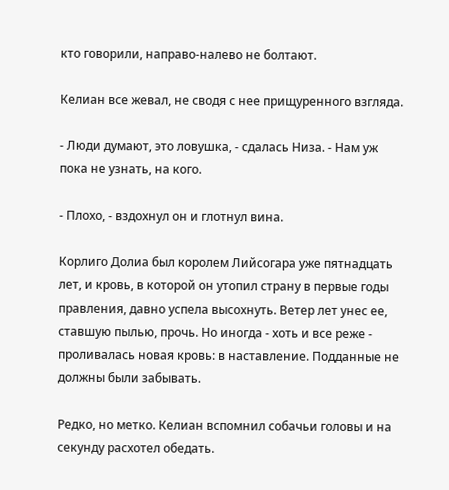кто говорили, направо-налево не болтают.

Келиан все жевал, не сводя с нее прищуренного взгляда.

- Люди думают, это ловушка, - сдалась Низа. - Нам уж пока не узнать, на кого.

- Плохо, - вздохнул он и глотнул вина.

Корлиго Долиа был королем Лийсогара уже пятнадцать лет, и кровь, в которой он утопил страну в первые годы правления, давно успела высохнуть. Ветер лет унес ее, ставшую пылью, прочь. Но иногда - хоть и все реже - проливалась новая кровь: в наставление. Подданные не должны были забывать.

Редко, но метко. Келиан вспомнил собачьи головы и на секунду расхотел обедать.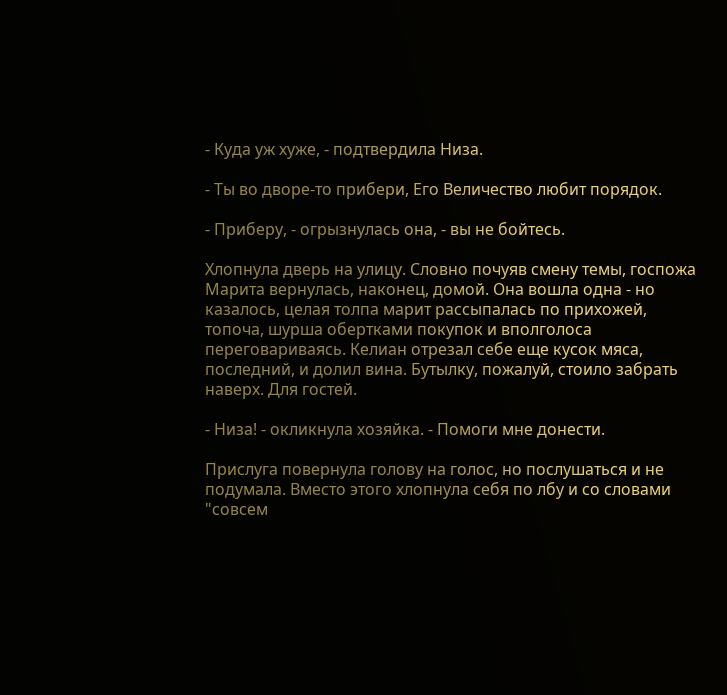- Куда уж хуже, - подтвердила Низа.

- Ты во дворе-то прибери, Его Величество любит порядок.

- Приберу, - огрызнулась она, - вы не бойтесь.

Хлопнула дверь на улицу. Словно почуяв смену темы, госпожа Марита вернулась, наконец, домой. Она вошла одна - но казалось, целая толпа марит рассыпалась по прихожей, топоча, шурша обертками покупок и вполголоса переговариваясь. Келиан отрезал себе еще кусок мяса, последний, и долил вина. Бутылку, пожалуй, стоило забрать наверх. Для гостей.

- Низа! - окликнула хозяйка. - Помоги мне донести.

Прислуга повернула голову на голос, но послушаться и не подумала. Вместо этого хлопнула себя по лбу и со словами "совсем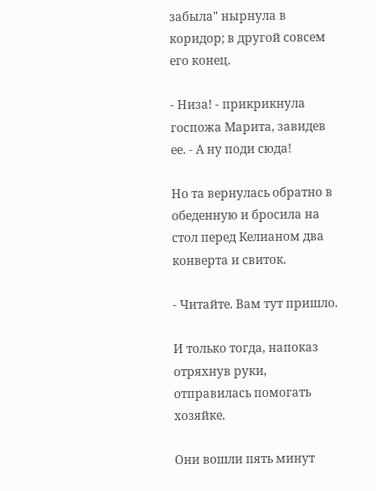забыла" нырнула в коридор; в другой совсем его конец.

- Низа! - прикрикнула госпожа Марита, завидев ее. - А ну поди сюда!

Но та вернулась обратно в обеденную и бросила на стол перед Келианом два конверта и свиток.

- Читайте. Вам тут пришло.

И только тогда, напоказ отряхнув руки, отправилась помогать хозяйке.

Они вошли пять минут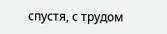спустя, с трудом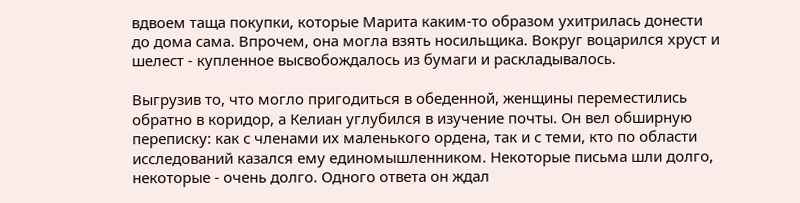вдвоем таща покупки, которые Марита каким-то образом ухитрилась донести до дома сама. Впрочем, она могла взять носильщика. Вокруг воцарился хруст и шелест - купленное высвобождалось из бумаги и раскладывалось.

Выгрузив то, что могло пригодиться в обеденной, женщины переместились обратно в коридор, а Келиан углубился в изучение почты. Он вел обширную переписку: как с членами их маленького ордена, так и с теми, кто по области исследований казался ему единомышленником. Некоторые письма шли долго, некоторые - очень долго. Одного ответа он ждал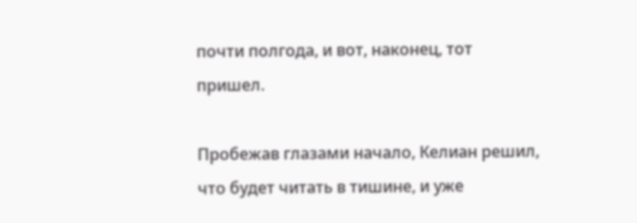почти полгода, и вот, наконец, тот пришел.

Пробежав глазами начало, Келиан решил, что будет читать в тишине, и уже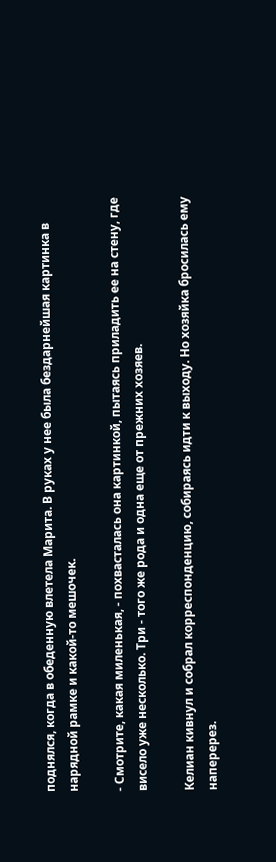поднялся, когда в обеденную влетела Марита. В руках у нее была бездарнейшая картинка в нарядной рамке и какой-то мешочек.

- Смотрите, какая миленькая, - похвасталась она картинкой, пытаясь приладить ее на стену, где висело уже несколько. Три - того же рода и одна еще от прежних хозяев.

Келиан кивнул и собрал корреспонденцию, собираясь идти к выходу. Но хозяйка бросилась ему наперерез.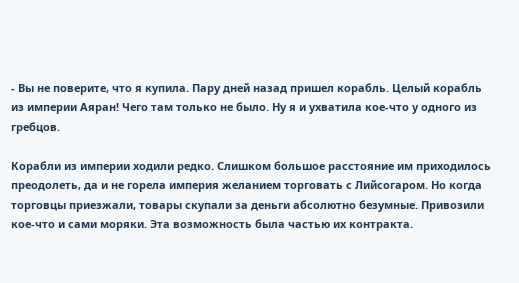- Вы не поверите, что я купила. Пару дней назад пришел корабль. Целый корабль из империи Аяран! Чего там только не было. Ну я и ухватила кое-что у одного из гребцов.

Корабли из империи ходили редко. Слишком большое расстояние им приходилось преодолеть, да и не горела империя желанием торговать с Лийсогаром. Но когда торговцы приезжали, товары скупали за деньги абсолютно безумные. Привозили кое-что и сами моряки. Эта возможность была частью их контракта.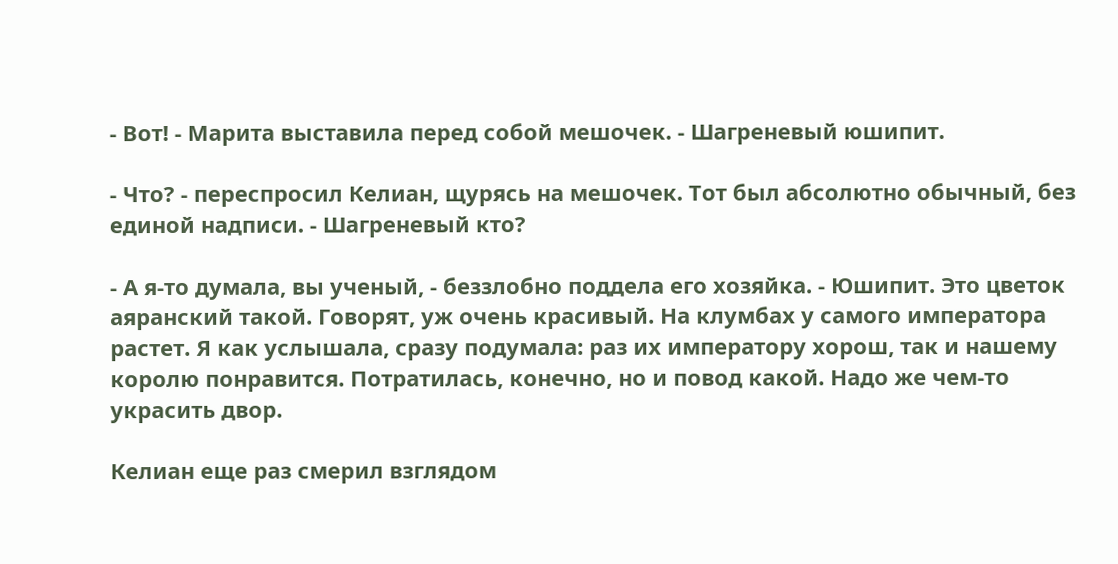- Вот! - Марита выставила перед собой мешочек. - Шагреневый юшипит.

- Что? - переспросил Келиан, щурясь на мешочек. Тот был абсолютно обычный, без единой надписи. - Шагреневый кто?

- А я-то думала, вы ученый, - беззлобно поддела его хозяйка. - Юшипит. Это цветок аяранский такой. Говорят, уж очень красивый. На клумбах у самого императора растет. Я как услышала, сразу подумала: раз их императору хорош, так и нашему королю понравится. Потратилась, конечно, но и повод какой. Надо же чем-то украсить двор.

Келиан еще раз смерил взглядом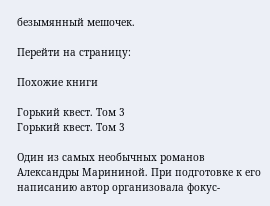безымянный мешочек.

Перейти на страницу:

Похожие книги

Горький квест. Том 3
Горький квест. Том 3

Один из самых необычных романов Александры Марининой. При подготовке к его написанию автор организовала фокус-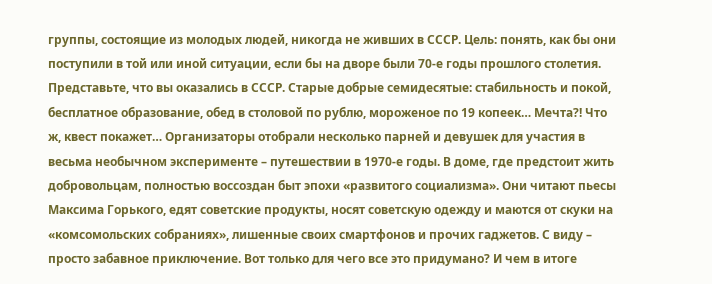группы, состоящие из молодых людей, никогда не живших в СССР. Цель: понять, как бы они поступили в той или иной ситуации, если бы на дворе были 70-е годы прошлого столетия. Представьте, что вы оказались в СССР. Старые добрые семидесятые: стабильность и покой, бесплатное образование, обед в столовой по рублю, мороженое по 19 копеек… Мечта?! Что ж, квест покажет… Организаторы отобрали несколько парней и девушек для участия в весьма необычном эксперименте – путешествии в 1970-е годы. В доме, где предстоит жить добровольцам, полностью воссоздан быт эпохи «развитого социализма». Они читают пьесы Максима Горького, едят советские продукты, носят советскую одежду и маются от скуки на «комсомольских собраниях», лишенные своих смартфонов и прочих гаджетов. С виду – просто забавное приключение. Вот только для чего все это придумано? И чем в итоге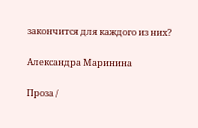закончится для каждого из них?

Александра Маринина

Проза /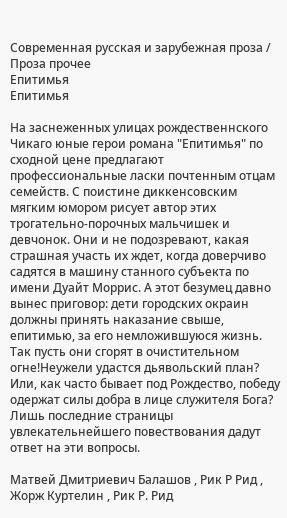Современная русская и зарубежная проза / Проза прочее
Епитимья
Епитимья

На заснеженных улицах рождественнского Чикаго юные герои романа "Епитимья" по сходной цене предлагают профессиональные ласки почтенным отцам семейств. С поистине диккенсовским мягким юмором рисует автор этих трогательно-порочных мальчишек и девчонок. Они и не подозревают, какая страшная участь их ждет, когда доверчиво садятся в машину станного субъекта по имени Дуайт Моррис. А этот безумец давно вынес приговор: дети городских окраин должны принять наказание свыше, епитимью, за его немложившуюся жизнь. Так пусть они сгорят в очистительном огне!Неужели удастся дьявольский план? Или, как часто бывает под Рождество, победу одержат силы добра в лице служителя Бога? Лишь последние страницы увлекательнейшего повествования дадут ответ на эти вопросы.

Матвей Дмитриевич Балашов , Рик Р Рид , Жорж Куртелин , Рик Р. Рид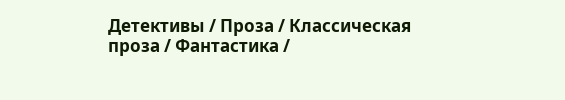Детективы / Проза / Классическая проза / Фантастика /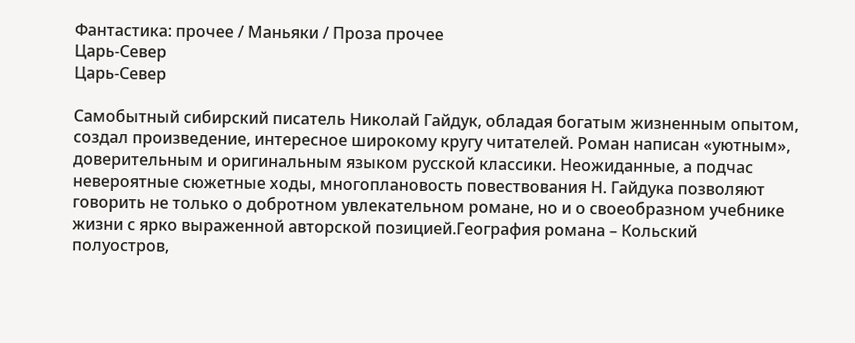Фантастика: прочее / Маньяки / Проза прочее
Царь-Север
Царь-Север

Самобытный сибирский писатель Николай Гайдук, обладая богатым жизненным опытом, создал произведение, интересное широкому кругу читателей. Роман написан «уютным», доверительным и оригинальным языком русской классики. Неожиданные, а подчас невероятные сюжетные ходы, многоплановость повествования Н. Гайдука позволяют говорить не только о добротном увлекательном романе, но и о своеобразном учебнике жизни с ярко выраженной авторской позицией.География романа – Кольский полуостров,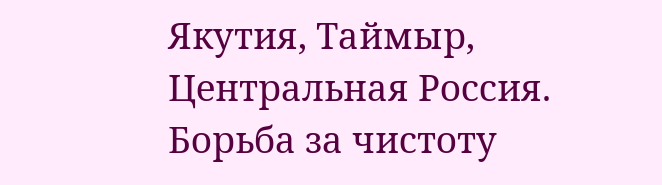Якутия, Таймыр, Центральная Россия. Борьба за чистоту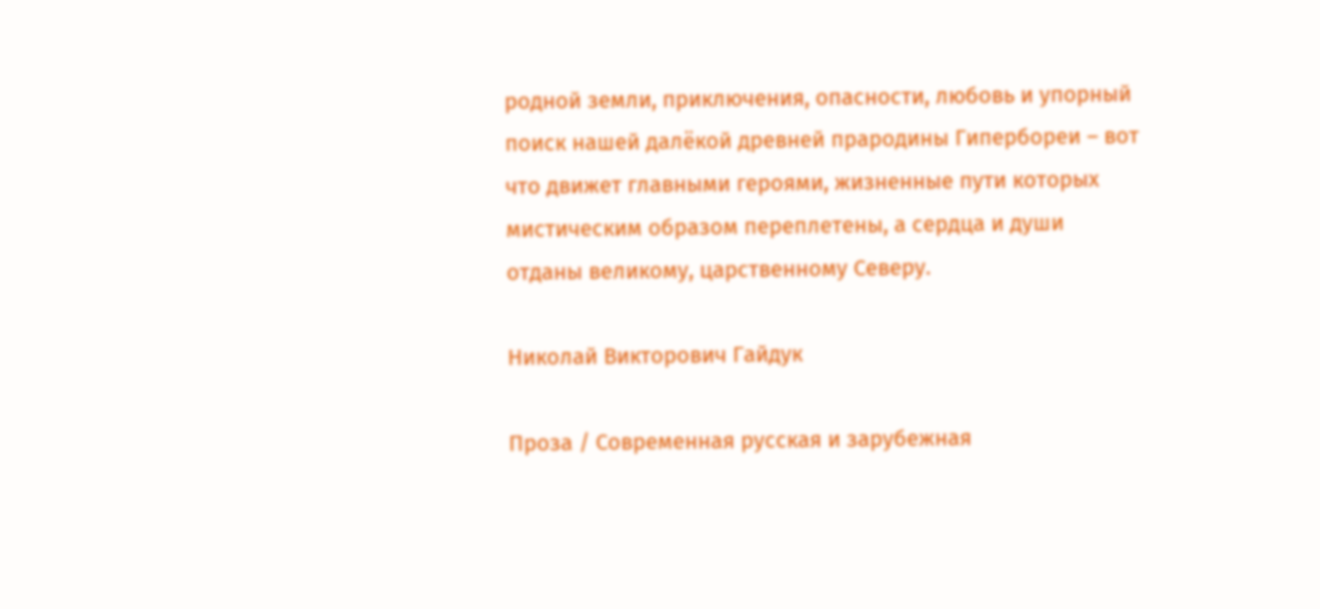родной земли, приключения, опасности, любовь и упорный поиск нашей далёкой древней прародины Гипербореи – вот что движет главными героями, жизненные пути которых мистическим образом переплетены, а сердца и души отданы великому, царственному Северу.

Николай Викторович Гайдук

Проза / Современная русская и зарубежная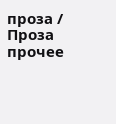проза / Проза прочее